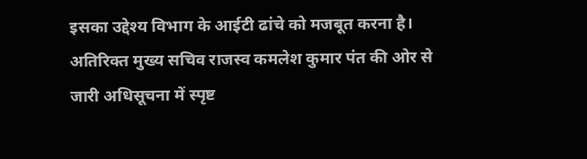इसका उद्देश्य विभाग के आईटी ढांचे को मजबूत करना है। अतिरिक्त मुख्य सचिव राजस्व कमलेश कुमार पंत की ओर से जारी अधिसूचना में स्पृष्ट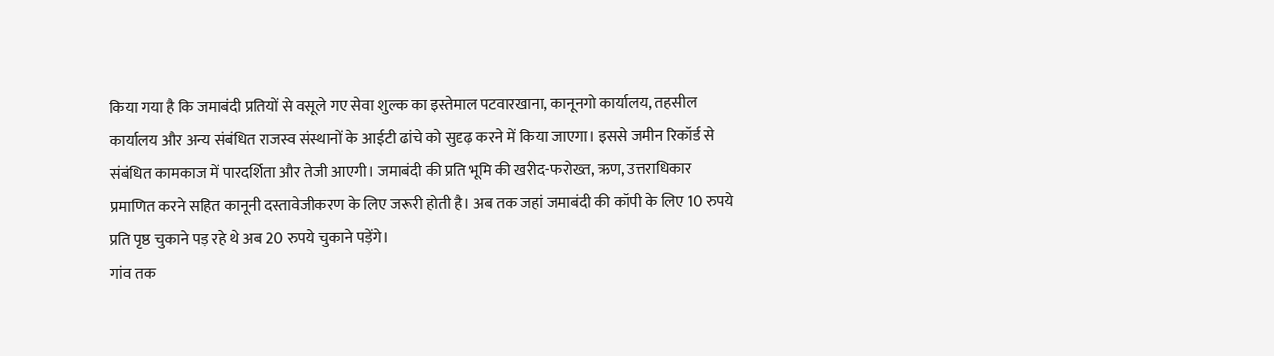किया गया है कि जमाबंदी प्रतियों से वसूले गए सेवा शुल्क का इस्तेमाल पटवारखाना, कानूनगो कार्यालय, तहसील कार्यालय और अन्य संबंधित राजस्व संस्थानों के आईटी ढांचे को सुदृढ़ करने में किया जाएगा। इससे जमीन रिकॉर्ड से संबंधित कामकाज में पारदर्शिता और तेजी आएगी। जमाबंदी की प्रति भूमि की खरीद-फरोख्त, ऋण, उत्तराधिकार प्रमाणित करने सहित कानूनी दस्तावेजीकरण के लिए जरूरी होती है। अब तक जहां जमाबंदी की कॉपी के लिए 10 रुपये प्रति पृष्ठ चुकाने पड़ रहे थे अब 20 रुपये चुकाने पड़ेंगे।
गांव तक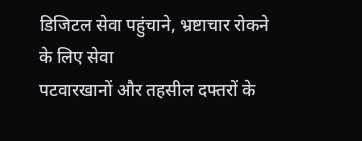डिजिटल सेवा पहुंचाने, भ्रष्टाचार रोकने के लिए सेवा
पटवारखानों और तहसील दफ्तरों के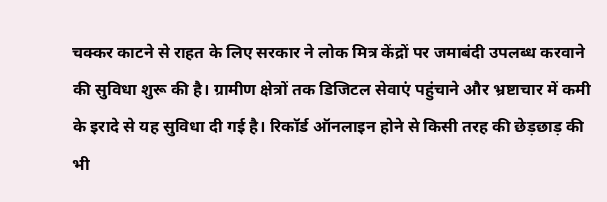चक्कर काटने से राहत के लिए सरकार ने लोक मित्र केंद्रों पर जमाबंदी उपलब्ध करवाने की सुविधा शुरू की है। ग्रामीण क्षेत्रों तक डिजिटल सेवाएं पहुंचाने और भ्रष्टाचार में कमी के इरादे से यह सुविधा दी गई है। रिकॉर्ड ऑनलाइन होने से किसी तरह की छेड़छाड़ की भी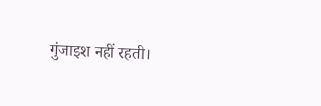गुंजाइश नहीं रहती।